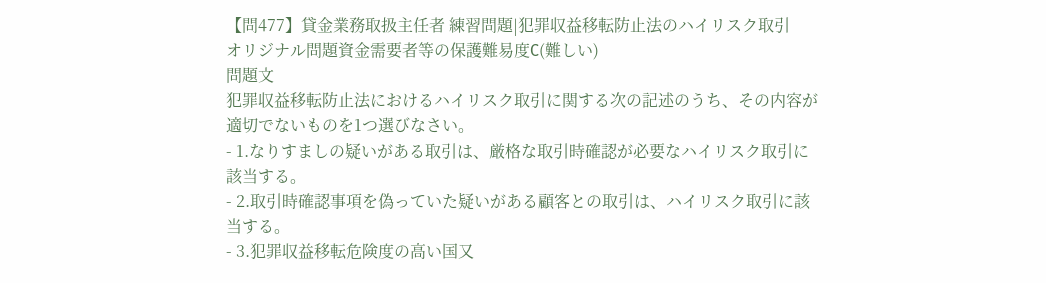【問477】貸金業務取扱主任者 練習問題|犯罪収益移転防止法のハイリスク取引
オリジナル問題資金需要者等の保護難易度C(難しい)
問題文
犯罪収益移転防止法におけるハイリスク取引に関する次の記述のうち、その内容が適切でないものを1つ選びなさい。
- 1.なりすましの疑いがある取引は、厳格な取引時確認が必要なハイリスク取引に該当する。
- 2.取引時確認事項を偽っていた疑いがある顧客との取引は、ハイリスク取引に該当する。
- 3.犯罪収益移転危険度の高い国又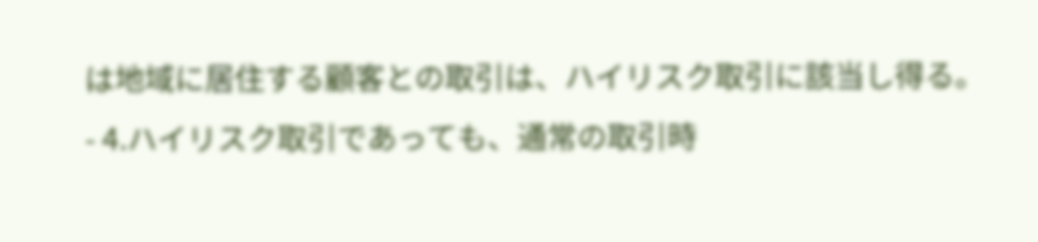は地域に居住する顧客との取引は、ハイリスク取引に該当し得る。
- 4.ハイリスク取引であっても、通常の取引時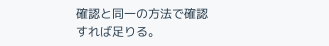確認と同一の方法で確認すれば足りる。